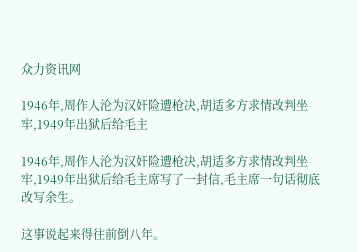众力资讯网

1946年,周作人沦为汉奸险遭枪决,胡适多方求情改判坐牢,1949年出狱后给毛主

1946年,周作人沦为汉奸险遭枪决,胡适多方求情改判坐牢,1949年出狱后给毛主席写了一封信,毛主席一句话彻底改写余生。

这事说起来得往前倒八年。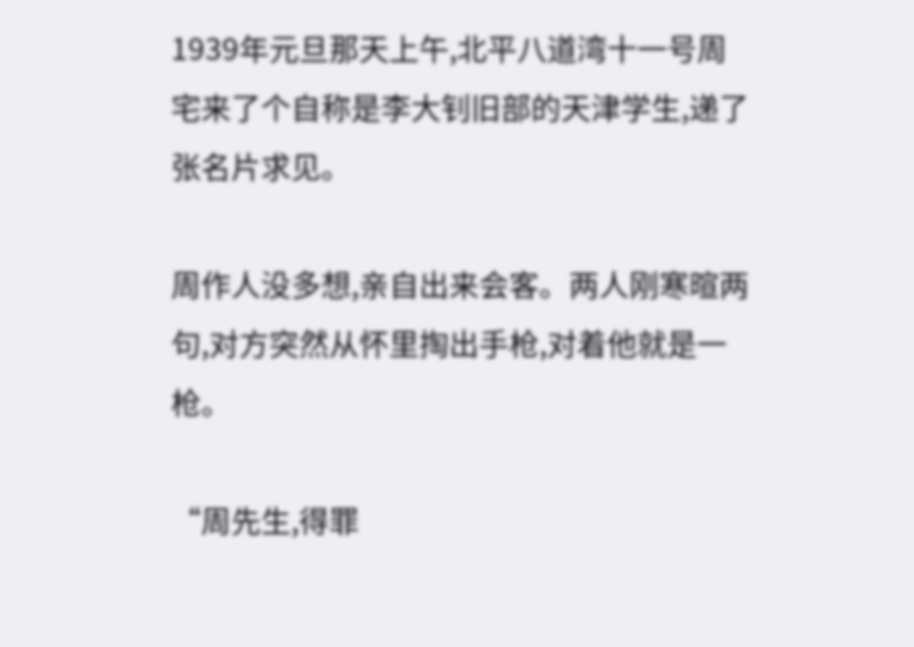1939年元旦那天上午,北平八道湾十一号周宅来了个自称是李大钊旧部的天津学生,递了张名片求见。

周作人没多想,亲自出来会客。两人刚寒暄两句,对方突然从怀里掏出手枪,对着他就是一枪。

“周先生,得罪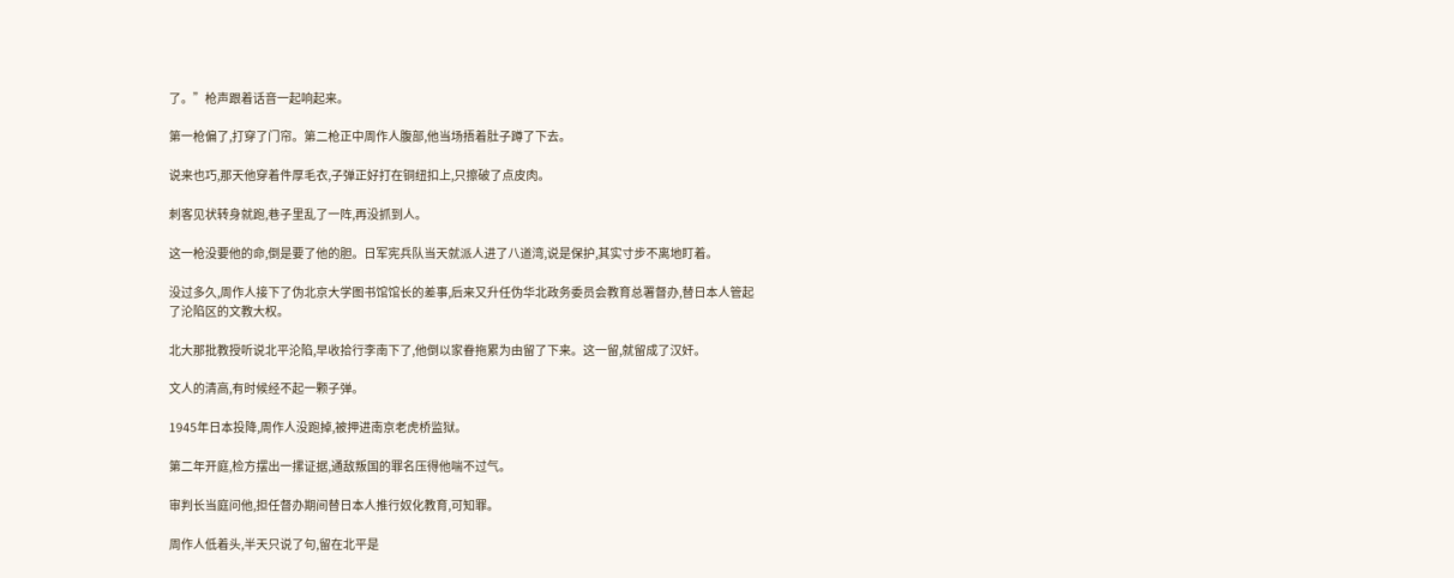了。”枪声跟着话音一起响起来。

第一枪偏了,打穿了门帘。第二枪正中周作人腹部,他当场捂着肚子蹲了下去。

说来也巧,那天他穿着件厚毛衣,子弹正好打在铜纽扣上,只擦破了点皮肉。

刺客见状转身就跑,巷子里乱了一阵,再没抓到人。

这一枪没要他的命,倒是要了他的胆。日军宪兵队当天就派人进了八道湾,说是保护,其实寸步不离地盯着。

没过多久,周作人接下了伪北京大学图书馆馆长的差事,后来又升任伪华北政务委员会教育总署督办,替日本人管起了沦陷区的文教大权。

北大那批教授听说北平沦陷,早收拾行李南下了,他倒以家眷拖累为由留了下来。这一留,就留成了汉奸。

文人的清高,有时候经不起一颗子弹。

1945年日本投降,周作人没跑掉,被押进南京老虎桥监狱。

第二年开庭,检方摆出一摞证据,通敌叛国的罪名压得他喘不过气。

审判长当庭问他,担任督办期间替日本人推行奴化教育,可知罪。

周作人低着头,半天只说了句,留在北平是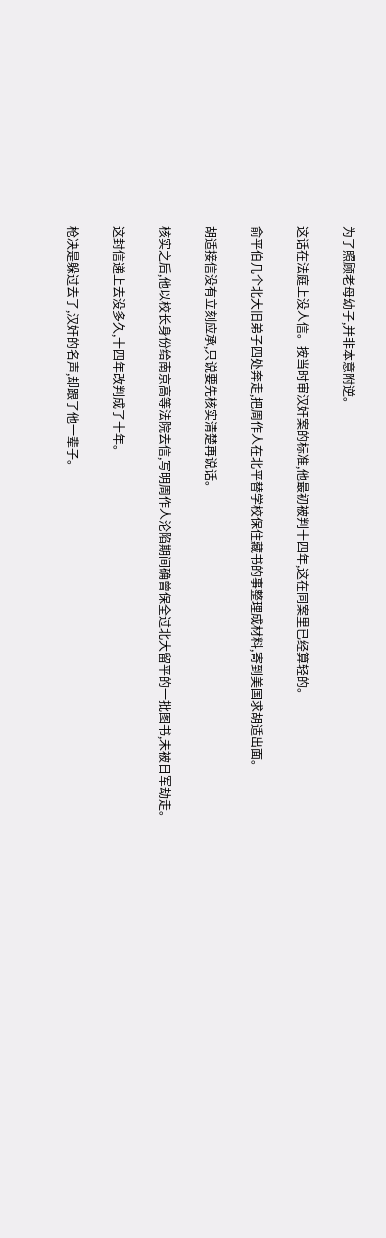为了照顾老母幼子,并非本意附逆。

这话在法庭上没人信。按当时审汉奸案的标准,他最初被判十四年,这在同案里已经算轻的。

俞平伯几个北大旧弟子四处奔走,把周作人在北平替学校保住藏书的事整理成材料,寄到美国求胡适出面。

胡适接信没有立刻应承,只说要先核实清楚再说话。

核实之后,他以校长身份给南京高等法院去信,写明周作人沦陷期间确曾保全过北大留平的一批图书,未被日军劫走。

这封信递上去没多久,十四年改判成了十年。

枪决是躲过去了,汉奸的名声,却跟了他一辈子。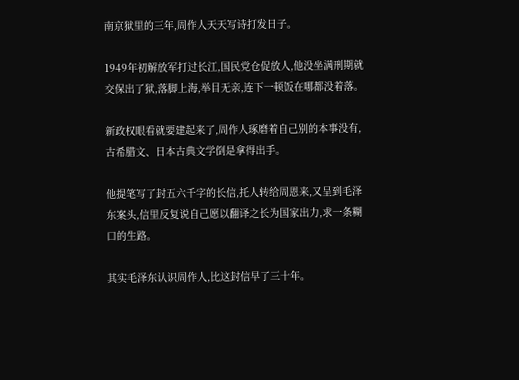南京狱里的三年,周作人天天写诗打发日子。

1949年初解放军打过长江,国民党仓促放人,他没坐满刑期就交保出了狱,落脚上海,举目无亲,连下一顿饭在哪都没着落。

新政权眼看就要建起来了,周作人琢磨着自己别的本事没有,古希腊文、日本古典文学倒是拿得出手。

他提笔写了封五六千字的长信,托人转给周恩来,又呈到毛泽东案头,信里反复说自己愿以翻译之长为国家出力,求一条糊口的生路。

其实毛泽东认识周作人,比这封信早了三十年。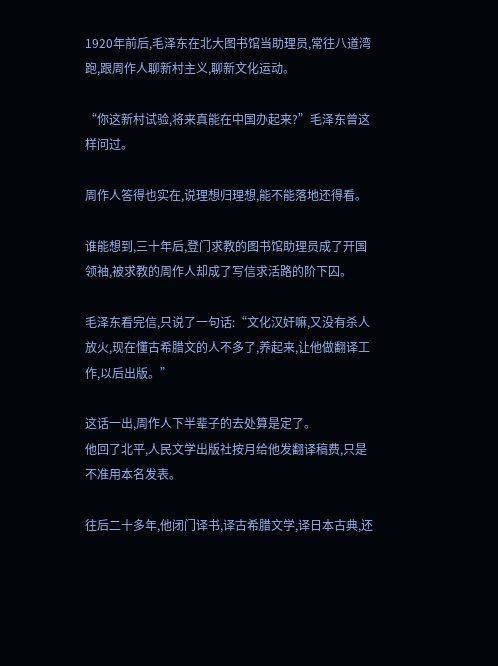1920年前后,毛泽东在北大图书馆当助理员,常往八道湾跑,跟周作人聊新村主义,聊新文化运动。

“你这新村试验,将来真能在中国办起来?”毛泽东曾这样问过。

周作人答得也实在,说理想归理想,能不能落地还得看。

谁能想到,三十年后,登门求教的图书馆助理员成了开国领袖,被求教的周作人却成了写信求活路的阶下囚。

毛泽东看完信,只说了一句话:“文化汉奸嘛,又没有杀人放火,现在懂古希腊文的人不多了,养起来,让他做翻译工作,以后出版。”

这话一出,周作人下半辈子的去处算是定了。
他回了北平,人民文学出版社按月给他发翻译稿费,只是不准用本名发表。

往后二十多年,他闭门译书,译古希腊文学,译日本古典,还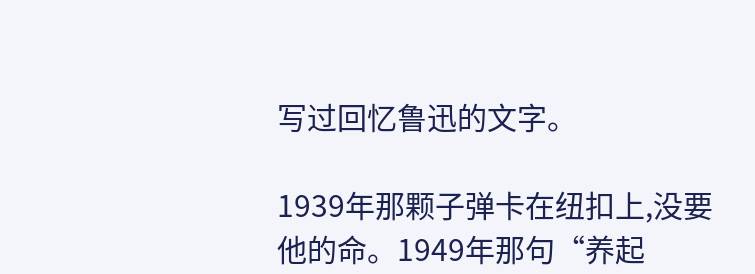写过回忆鲁迅的文字。

1939年那颗子弹卡在纽扣上,没要他的命。1949年那句“养起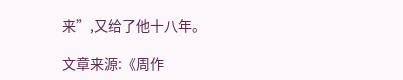来”,又给了他十八年。

文章来源:《周作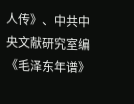人传》、中共中央文献研究室编《毛泽东年谱》